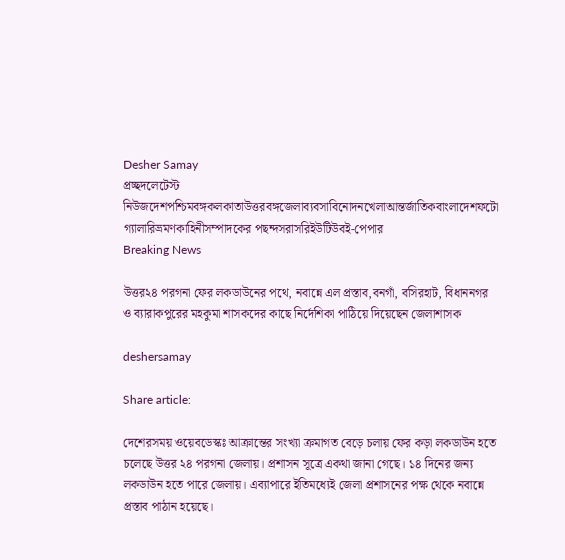Desher Samay
প্রচ্ছদলেটেস্ট নিউজদেশপশ্চিমবঙ্গকলকাতাউত্তরবঙ্গজেলাব্যবসাবিনোদনখেলাআন্তর্জাতিকবাংলাদেশফটো গ্যালারিভ্রমণকাহিনীসম্পাদকের পছন্দসরাসরিইউটিউবই-পেপার
Breaking News

উত্তর২৪ পরগনা ফের লকডাউনের পথে, নবান্নে এল প্রস্তাব,বনগাঁ, বসিরহাট, বিধাননগর ও ব্যারাকপুরের মহকুমা শাসকদের কাছে নির্দেশিকা পাঠিয়ে দিয়েছেন জেলাশাসক

deshersamay

Share article:

দেশেরসময় ওয়েবডেস্কঃ আক্রান্তের সংখ্যা ক্রমাগত বেড়ে চলায় ফের কড়া লকডাউন হতে চলেছে উত্তর ২৪ পরগনা জেলায়। প্রশাসন সূত্রে একথা জানা গেছে। ১৪ দিনের জন্য লকডাউন হতে পারে জেলায়। এব্যাপারে ইতিমধ্যেই জেলা প্রশাসনের পক্ষ থেকে নবান্নে প্রস্তাব পাঠান হয়েছে।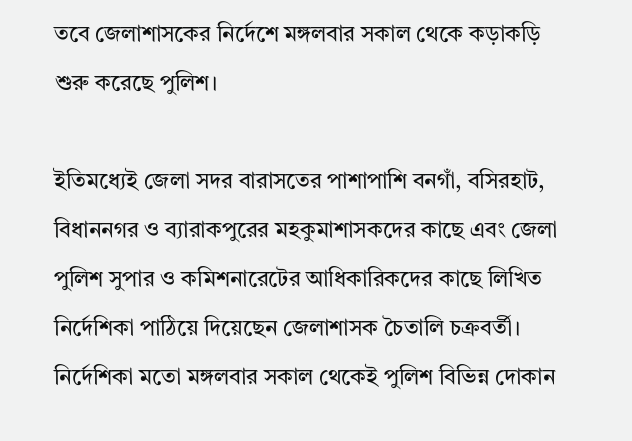তবে জেলাশাসকের নির্দেশে মঙ্গলবার সকাল থেকে কড়াকড়ি শুরু করেছে পুলিশ।

ইতিমধ্যেই জেলা সদর বারাসতের পাশাপাশি বনগাঁ, বসিরহাট, বিধাননগর ও ব্যারাকপুরের মহকুমাশাসকদের কাছে এবং জেলা পুলিশ সুপার ও কমিশনারেটের আধিকারিকদের কাছে লিখিত নির্দেশিকা পাঠিয়ে দিয়েছেন জেলাশাসক চৈতালি চক্রবর্তী। নির্দেশিকা মতো মঙ্গলবার সকাল থেকেই পুলিশ বিভিন্ন দোকান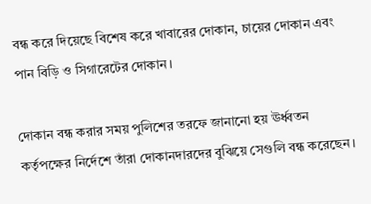বন্ধ করে দিয়েছে বিশেষ করে খাবারের দোকান, চায়ের দোকান এবং পান বিড়ি ও সিগারেটের দোকান।

দোকান বন্ধ করার সময় পুলিশের তরফে জানানো হয় ঊর্ধ্বতন কর্তৃপক্ষের নির্দেশে তাঁরা দোকানদারদের বুঝিয়ে সেগুলি বন্ধ করেছেন।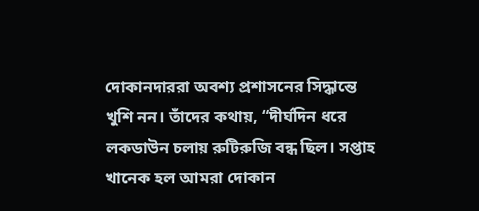দোকানদাররা অবশ্য প্রশাসনের সিদ্ধান্তে খুশি নন। তাঁদের কথায়, “দীর্ঘদিন ধরে লকডাউন চলায় রুটিরুজি বন্ধ ছিল। সপ্তাহ খানেক হল আমরা দোকান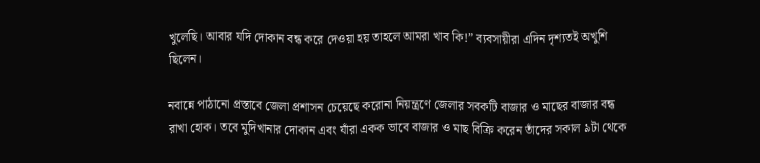খুলেছি। আবার যদি দোকান বন্ধ করে দেওয়া হয় তাহলে আমরা খাব কি!” ব্যবসায়ীরা এদিন দৃশ্যতই অখুশি ছিলেন।

নবান্নে পাঠানো প্রস্তাবে জেলা প্রশাসন চেয়েছে করোনা নিয়ন্ত্রণে জেলার সবকটি বাজার ও মাছের বাজার বন্ধ রাখা হোক। তবে মুদিখানার দোকান এবং যাঁরা একক ভাবে বাজার ও মাছ বিক্রি করেন তাঁদের সকাল ৯টা থেকে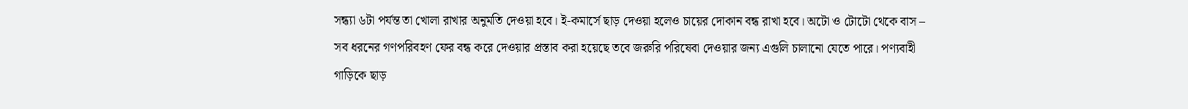সন্ধ্যা ৬টা পর্যন্ত তা খোলা রাখার অনুমতি দেওয়া হবে। ই-কমার্সে ছাড় দেওয়া হলেও চায়ের দোকান বন্ধ রাখা হবে। অটো ও টোটো থেকে বাস – সব ধরনের গণপরিবহণ ফের বন্ধ করে দেওয়ার প্রস্তাব করা হয়েছে তবে জরুরি পরিষেবা দেওয়ার জন্য এগুলি চালানো যেতে পারে। পণ্যবাহী গাড়িকে ছাড়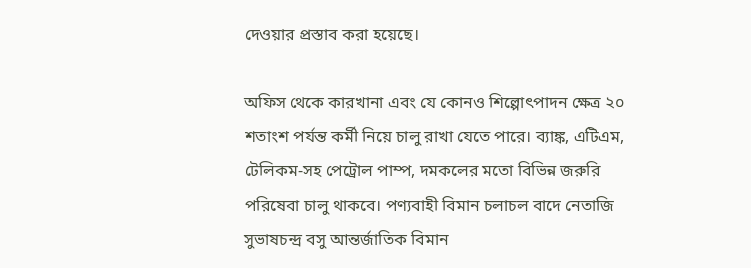দেওয়ার প্রস্তাব করা হয়েছে।

অফিস থেকে কারখানা এবং যে কোনও শিল্পোৎপাদন ক্ষেত্র ২০ শতাংশ পর্যন্ত কর্মী নিয়ে চালু রাখা যেতে পারে। ব্যাঙ্ক, এটিএম, টেলিকম-সহ পেট্রোল পাম্প, দমকলের মতো বিভিন্ন জরুরি পরিষেবা চালু থাকবে। পণ্যবাহী বিমান চলাচল বাদে নেতাজি সুভাষচন্দ্র বসু আন্তর্জাতিক বিমান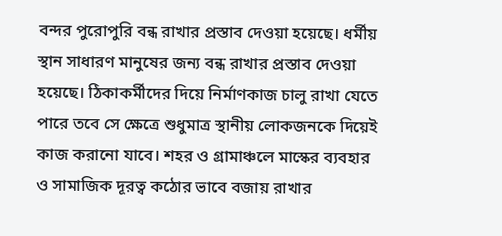বন্দর পুরোপুরি বন্ধ রাখার প্রস্তাব দেওয়া হয়েছে। ধর্মীয় স্থান সাধারণ মানুষের জন্য বন্ধ রাখার প্রস্তাব দেওয়া হয়েছে। ঠিকাকর্মীদের দিয়ে নির্মাণকাজ চালু রাখা যেতে পারে তবে সে ক্ষেত্রে শুধুমাত্র স্থানীয় লোকজনকে দিয়েই কাজ করানো যাবে। শহর ও গ্রামাঞ্চলে মাস্কের ব্যবহার ও সামাজিক দূরত্ব কঠোর ভাবে বজায় রাখার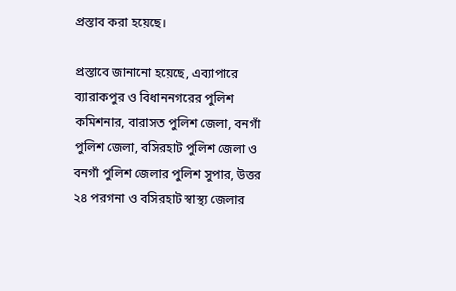প্রস্তাব করা হয়েছে।

প্রস্তাবে জানানো হয়েছে, এব্যাপারে ব্যারাকপুর ও বিধাননগরের পুলিশ কমিশনার, বারাসত পুলিশ জেলা, বনগাঁ পুলিশ জেলা, বসিরহাট পুলিশ জেলা ও বনগাঁ পুলিশ জেলার পুলিশ সুপার, উত্তর ২৪ পরগনা ও বসিরহাট স্বাস্থ্য জেলার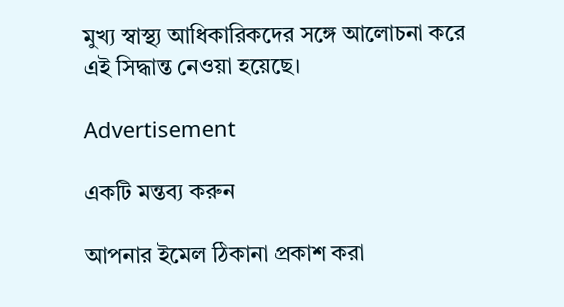মুখ্য স্বাস্থ্য আধিকারিকদের সঙ্গে আলোচনা করে এই সিদ্ধান্ত নেওয়া হয়েছে।

Advertisement

একটি মন্তব্য করুন

আপনার ইমেল ঠিকানা প্রকাশ করা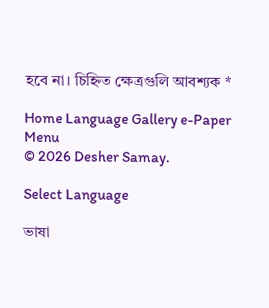হবে না। চিহ্নিত ক্ষেত্রগুলি আবশ্যক *

Home Language Gallery e-Paper
Menu
© 2026 Desher Samay.

Select Language

ভাষা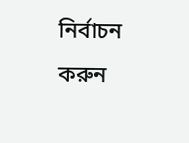নির্বাচন করুন